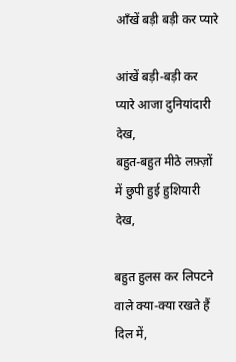आँखें बड़ी बड़ी कर प्यारे

आंखें बड़ी-बड़ी कर प्यारे आजा दुनियांदारी देख,
बहुत-बहुत मीठे लफ़्ज़ों में छुपी हुई हुशियारी देख,

बहुत हुलस कर लिपटने वाले क्या-क्या रखते हैं दिल में,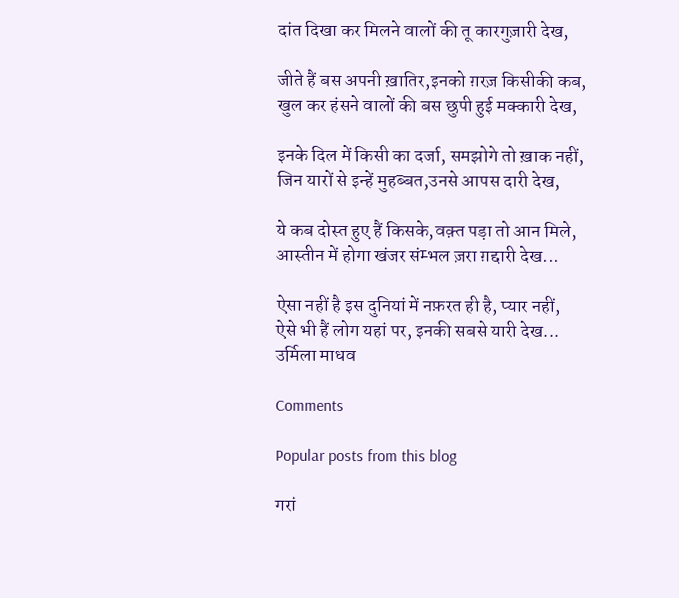दांत दिखा कर मिलने वालों की तू कारगुज़ारी देख,

जीते हैं बस अपनी ख़ातिर,इनको ग़रज़ किसीकी कब,
खुल कर हंसने वालों की बस छुपी हुई मक्कारी देख,

इनके दिल में किसी का दर्जा, समझोगे तो ख़ाक नहीं,
जिन यारों से इन्हें मुहब्बत,उनसे आपस दारी देख,

ये कब दोस्त हुए हैं किसके,वक़्त पड़ा तो आन मिले,
आस्तीन में होगा खंजर संम्भल ज़रा ग़द्दारी देख...

ऐसा नहीं है इस दुनियां में नफ़रत ही है, प्यार नहीं,
ऐसे भी हैं लोग यहां पर, इनकी सबसे यारी देख...
उर्मिला माधव

Comments

Popular posts from this blog

गरां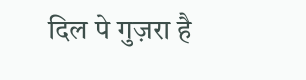दिल पे गुज़रा है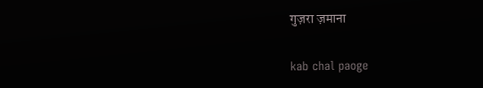गुज़रा ज़माना

kab chal paoge